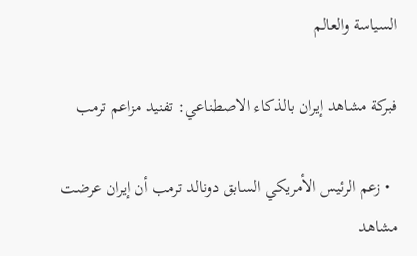السياسة والعالم

فبركة مشاهد إيران بالذكاء الاصطناعي: تفنيد مزاعم ترمب

  • زعم الرئيس الأمريكي السابق دونالد ترمب أن إيران عرضت مشاهد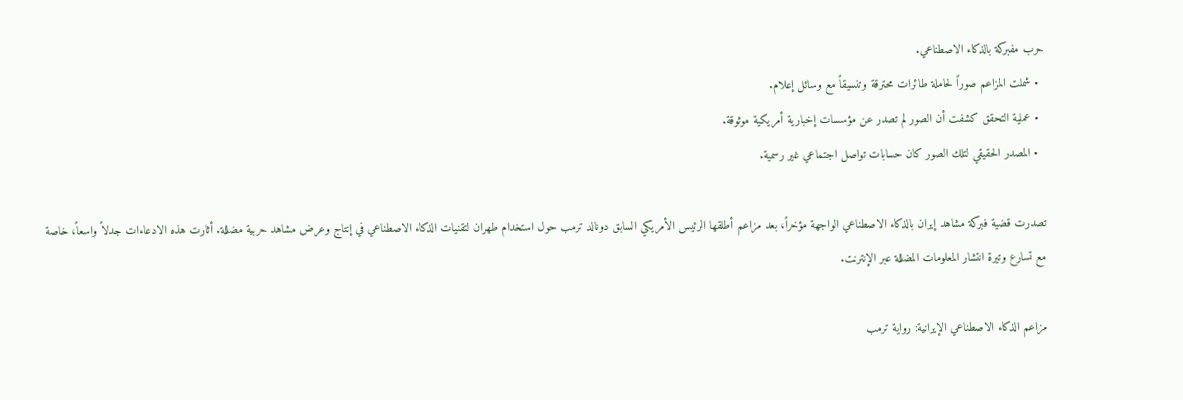حرب مفبركة بالذكاء الاصطناعي.
  • شملت المزاعم صوراً لحاملة طائرات محترقة وتنسيقاً مع وسائل إعلام.
  • عملية التحقق كشفت أن الصور لم تصدر عن مؤسسات إخبارية أمريكية موثوقة.
  • المصدر الحقيقي لتلك الصور كان حسابات تواصل اجتماعي غير رسمية.

تصدرت قضية فبركة مشاهد إيران بالذكاء الاصطناعي الواجهة مؤخراً، بعد مزاعم أطلقها الرئيس الأمريكي السابق دونالد ترمب حول استخدام طهران لتقنيات الذكاء الاصطناعي في إنتاج وعرض مشاهد حربية مضللة. أثارت هذه الادعاءات جدلاً واسعاً، خاصة مع تسارع وتيرة انتشار المعلومات المضللة عبر الإنترنت.

مزاعم الذكاء الاصطناعي الإيرانية: رواية ترمب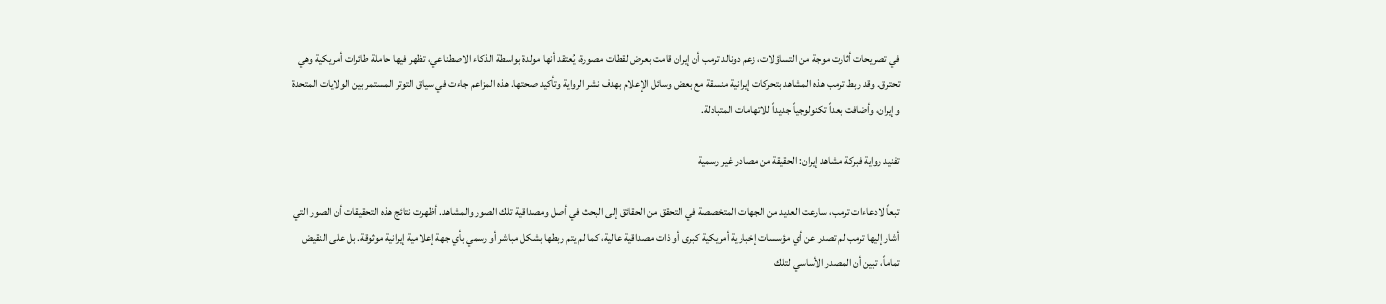في تصريحات أثارت موجة من التساؤلات، زعم دونالد ترمب أن إيران قامت بعرض لقطات مصورة، يُعتقد أنها مولدة بواسطة الذكاء الاصطناعي، تظهر فيها حاملة طائرات أمريكية وهي تحترق. وقد ربط ترمب هذه المشاهد بتحركات إيرانية منسقة مع بعض وسائل الإعلام بهدف نشر الرواية وتأكيد صحتها. هذه المزاعم جاءت في سياق التوتر المستمر بين الولايات المتحدة وإيران، وأضافت بعداً تكنولوجياً جديداً للاتهامات المتبادلة.

تفنيد رواية فبركة مشاهد إيران: الحقيقة من مصادر غير رسمية

تبعاً لادعاءات ترمب، سارعت العديد من الجهات المتخصصة في التحقق من الحقائق إلى البحث في أصل ومصداقية تلك الصور والمشاهد. أظهرت نتائج هذه التحقيقات أن الصور التي أشار إليها ترمب لم تصدر عن أي مؤسسات إخبارية أمريكية كبرى أو ذات مصداقية عالية، كما لم يتم ربطها بشكل مباشر أو رسمي بأي جهة إعلامية إيرانية موثوقة. بل على النقيض تماماً، تبين أن المصدر الأساسي لتلك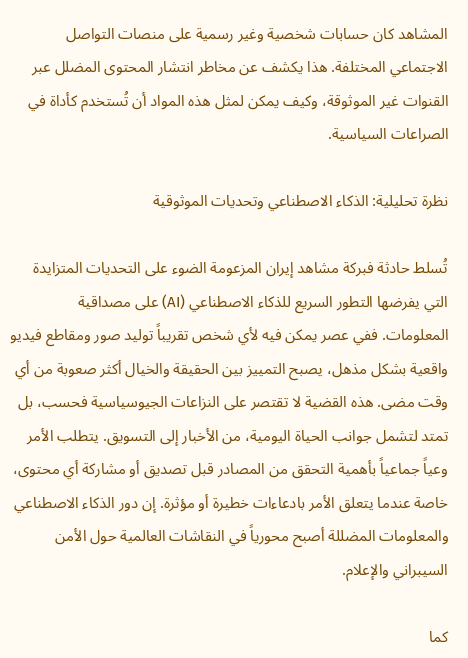المشاهد كان حسابات شخصية وغير رسمية على منصات التواصل الاجتماعي المختلفة. هذا يكشف عن مخاطر انتشار المحتوى المضلل عبر القنوات غير الموثوقة، وكيف يمكن لمثل هذه المواد أن تُستخدم كأداة في الصراعات السياسية.

نظرة تحليلية: الذكاء الاصطناعي وتحديات الموثوقية

تُسلط حادثة فبركة مشاهد إيران المزعومة الضوء على التحديات المتزايدة التي يفرضها التطور السريع للذكاء الاصطناعي (AI) على مصداقية المعلومات. ففي عصر يمكن فيه لأي شخص تقريباً توليد صور ومقاطع فيديو واقعية بشكل مذهل، يصبح التمييز بين الحقيقة والخيال أكثر صعوبة من أي وقت مضى. هذه القضية لا تقتصر على النزاعات الجيوسياسية فحسب، بل تمتد لتشمل جوانب الحياة اليومية، من الأخبار إلى التسويق. يتطلب الأمر وعياً جماعياً بأهمية التحقق من المصادر قبل تصديق أو مشاركة أي محتوى، خاصة عندما يتعلق الأمر بادعاءات خطيرة أو مؤثرة. إن دور الذكاء الاصطناعي والمعلومات المضللة أصبح محورياً في النقاشات العالمية حول الأمن السيبراني والإعلام.

كما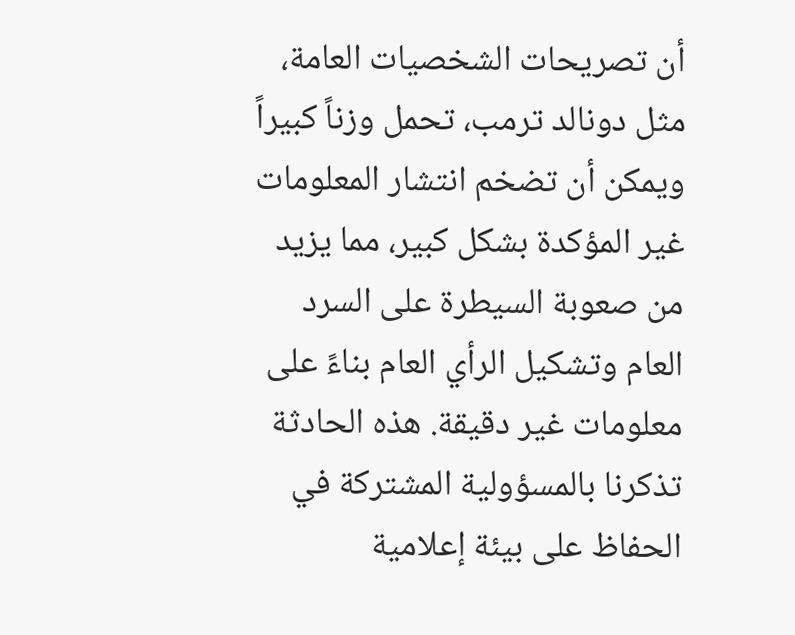أن تصريحات الشخصيات العامة، مثل دونالد ترمب، تحمل وزناً كبيراً ويمكن أن تضخم انتشار المعلومات غير المؤكدة بشكل كبير، مما يزيد من صعوبة السيطرة على السرد العام وتشكيل الرأي العام بناءً على معلومات غير دقيقة. هذه الحادثة تذكرنا بالمسؤولية المشتركة في الحفاظ على بيئة إعلامية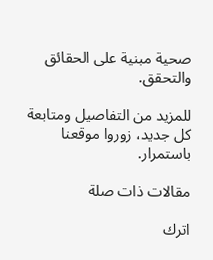صحية مبنية على الحقائق والتحقق.

للمزيد من التفاصيل ومتابعة كل جديد، زوروا موقعنا باستمرار.

مقالات ذات صلة

اترك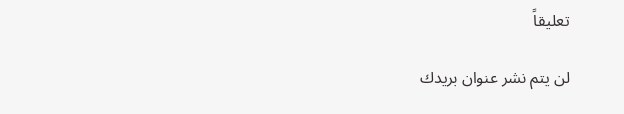تعليقاً

لن يتم نشر عنوان بريدك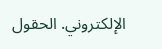الإلكتروني. الحقول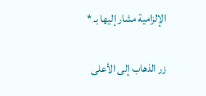الإلزامية مشار إليها بـ *

زر الذهاب إلى الأعلى